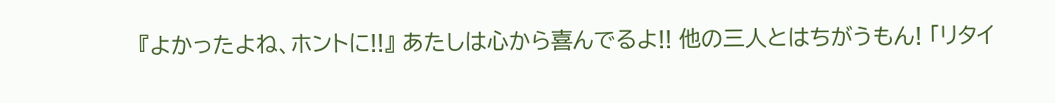『よかったよね、ホントに!!』 あたしは心から喜んでるよ!! 他の三人とはちがうもん! 「リタイ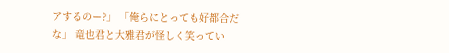アするのー?」 「俺らにとっても好都合だな」 竜也君と大雅君が怪しく笑ってい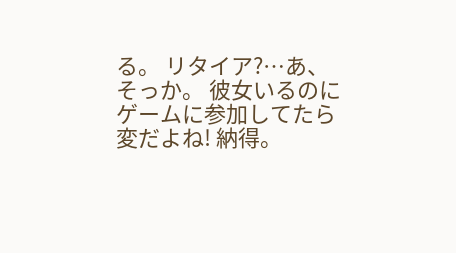る。 リタイア?…あ、そっか。 彼女いるのにゲームに参加してたら変だよね! 納得。